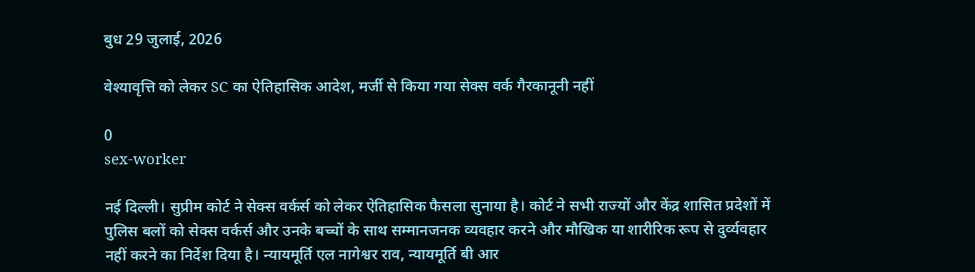बुध 29 जुलाई, 2026

वेश्यावृत्ति को लेकर SC का ऐतिहासिक आदेश, मर्जी से किया गया सेक्स वर्क गैरकानूनी नहीं

0
sex-worker

नई दिल्ली। सुप्रीम कोर्ट ने सेक्स वर्कर्स को लेकर ऐतिहासिक फैसला सुनाया है। कोर्ट ने सभी राज्यों और केंद्र शासित प्रदेशों में पुलिस बलों को सेक्स वर्कर्स और उनके बच्चों के साथ सम्मानजनक व्यवहार करने और मौखिक या शारीरिक रूप से दुर्व्यवहार नहीं करने का निर्देश दिया है। न्यायमूर्ति एल नागेश्वर राव, न्यायमूर्ति बी आर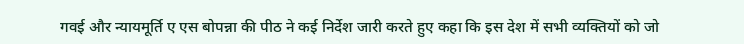गवई और न्यायमूर्ति ए एस बोपन्ना की पीठ ने कई निर्देश जारी करते हुए कहा कि इस देश में सभी व्यक्तियों को जो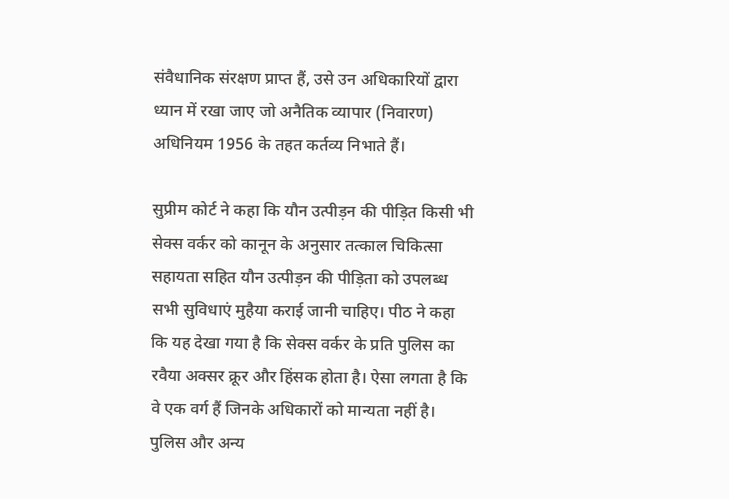संवैधानिक संरक्षण प्राप्त हैं, उसे उन अधिकारियों द्वारा ध्यान में रखा जाए जो अनैतिक व्यापार (निवारण) अधिनियम 1956 के तहत कर्तव्य निभाते हैं।

सुप्रीम कोर्ट ने कहा कि यौन उत्पीड़न की पीड़ित किसी भी सेक्स वर्कर को कानून के अनुसार तत्काल चिकित्सा सहायता सहित यौन उत्पीड़न की पीड़िता को उपलब्ध सभी सुविधाएं मुहैया कराई जानी चाहिए। पीठ ने कहा कि यह देखा गया है कि सेक्स वर्कर के प्रति पुलिस का रवैया अक्सर क्रूर और हिंसक होता है। ऐसा लगता है कि वे एक वर्ग हैं जिनके अधिकारों को मान्यता नहीं है। पुलिस और अन्य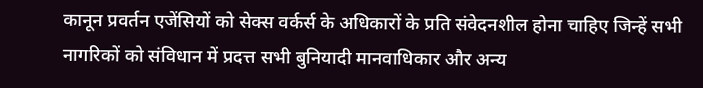कानून प्रवर्तन एजेंसियों को सेक्स वर्कर्स के अधिकारों के प्रति संवेदनशील होना चाहिए जिन्हें सभी नागरिकों को संविधान में प्रदत्त सभी बुनियादी मानवाधिकार और अन्य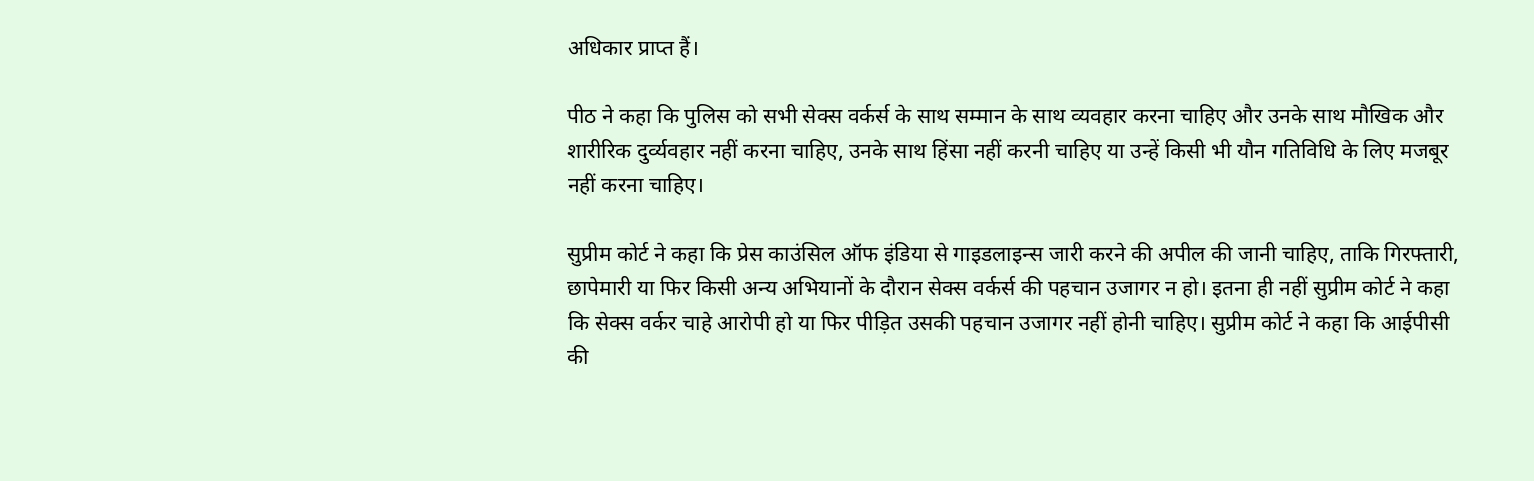अधिकार प्राप्त हैं।

पीठ ने कहा कि पुलिस को सभी सेक्स वर्कर्स के साथ सम्मान के साथ व्यवहार करना चाहिए और उनके साथ मौखिक और शारीरिक दुर्व्यवहार नहीं करना चाहिए, उनके साथ हिंसा नहीं करनी चाहिए या उन्हें किसी भी यौन गतिविधि के लिए मजबूर नहीं करना चाहिए।

सुप्रीम कोर्ट ने कहा कि प्रेस काउंसिल ऑफ इंडिया से गाइडलाइन्स जारी करने की अपील की जानी चाहिए, ताकि गिरफ्तारी, छापेमारी या फिर किसी अन्य अभियानों के दौरान सेक्स वर्कर्स की पहचान उजागर न हो। इतना ही नहीं सुप्रीम कोर्ट ने कहा कि सेक्स वर्कर चाहे आरोपी हो या फिर पीड़ित उसकी पहचान उजागर नहीं होनी चाहिए। सुप्रीम कोर्ट ने कहा कि आईपीसी की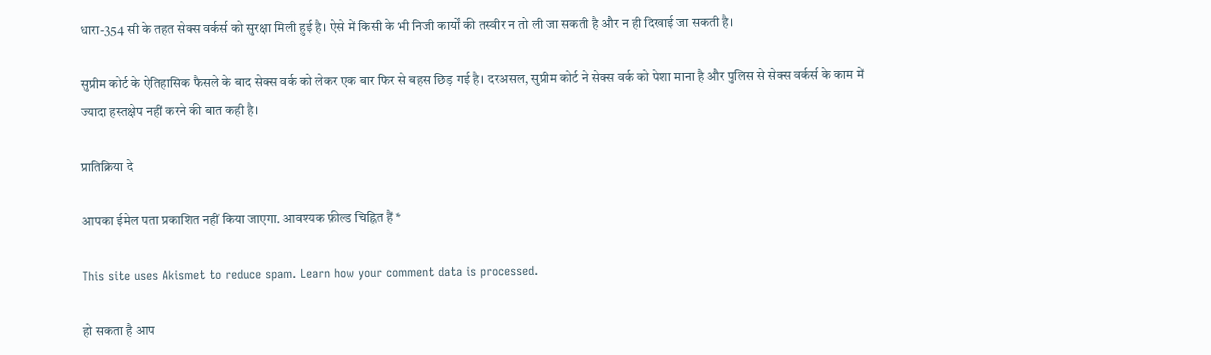धारा-354 सी के तहत सेक्स वर्कर्स को सुरक्षा मिली हुई है। ऐसे में किसी के भी निजी कार्यों की तस्वीर न तो ली जा सकती है और न ही दिखाई जा सकती है।

सुप्रीम कोर्ट के ऐतिहासिक फैसले के बाद सेक्स वर्क को लेकर एक बार फिर से बहस छिड़ गई है। दरअसल, सुप्रीम कोर्ट ने सेक्स वर्क को पेशा माना है और पुलिस से सेक्स वर्कर्स के काम में ज्यादा हस्तक्षेप नहीं करने की बात कही है।

प्रातिक्रिया दे

आपका ईमेल पता प्रकाशित नहीं किया जाएगा. आवश्यक फ़ील्ड चिह्नित हैं *

This site uses Akismet to reduce spam. Learn how your comment data is processed.

हो सकता है आप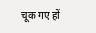चूक गए हों